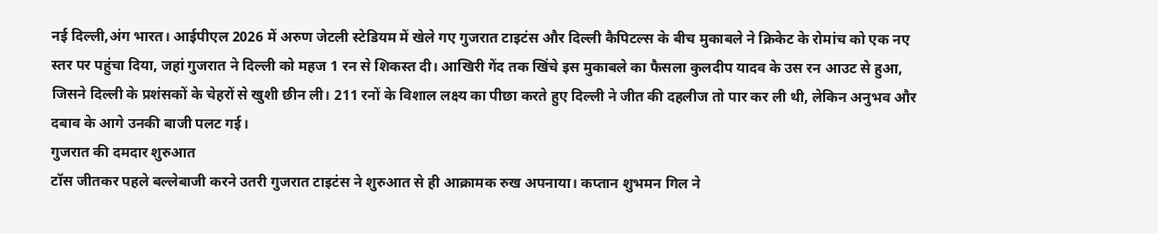नई दिल्ली,अंग भारत। आईपीएल 2026 में अरुण जेटली स्टेडियम में खेले गए गुजरात टाइटंस और दिल्ली कैपिटल्स के बीच मुकाबले ने क्रिकेट के रोमांच को एक नए स्तर पर पहुंचा दिया, जहां गुजरात ने दिल्ली को महज 1 रन से शिकस्त दी। आखिरी गेंद तक खिंचे इस मुकाबले का फैसला कुलदीप यादव के उस रन आउट से हुआ, जिसने दिल्ली के प्रशंसकों के चेहरों से खुशी छीन ली। 211 रनों के विशाल लक्ष्य का पीछा करते हुए दिल्ली ने जीत की दहलीज तो पार कर ली थी, लेकिन अनुभव और दबाव के आगे उनकी बाजी पलट गई।
गुजरात की दमदार शुरुआत
टॉस जीतकर पहले बल्लेबाजी करने उतरी गुजरात टाइटंस ने शुरुआत से ही आक्रामक रुख अपनाया। कप्तान शुभमन गिल ने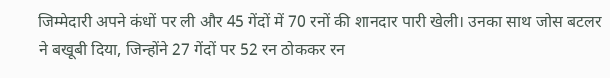जिम्मेदारी अपने कंधों पर ली और 45 गेंदों में 70 रनों की शानदार पारी खेली। उनका साथ जोस बटलर ने बखूबी दिया, जिन्होंने 27 गेंदों पर 52 रन ठोककर रन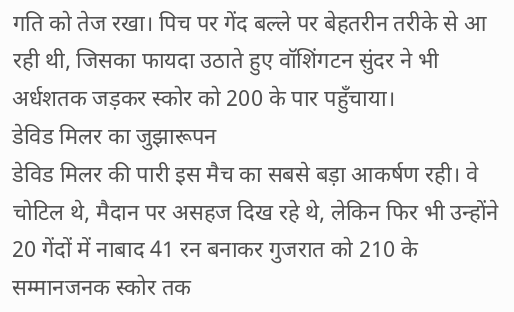गति को तेज रखा। पिच पर गेंद बल्ले पर बेहतरीन तरीके से आ रही थी, जिसका फायदा उठाते हुए वॉशिंगटन सुंदर ने भी अर्धशतक जड़कर स्कोर को 200 के पार पहुँचाया।
डेविड मिलर का जुझारूपन
डेविड मिलर की पारी इस मैच का सबसे बड़ा आकर्षण रही। वे चोटिल थे, मैदान पर असहज दिख रहे थे, लेकिन फिर भी उन्होंने 20 गेंदों में नाबाद 41 रन बनाकर गुजरात को 210 के सम्मानजनक स्कोर तक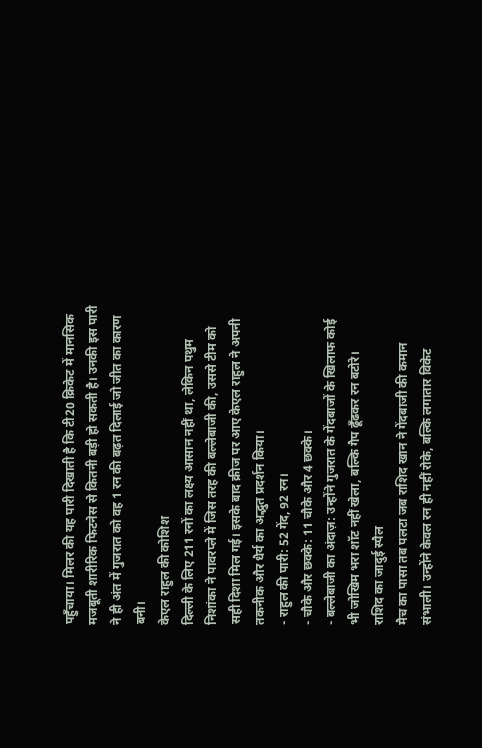पहुँचाया। मिलर की यह पारी दिखाती है कि टी20 क्रिकेट में मानसिक मजबूती शारीरिक फिटनेस से कितनी बड़ी हो सकती है। उनकी इस पारी ने ही अंत में गुजरात को वह 1 रन की बढ़त दिलाई जो जीत का कारण बनी।
केएल राहुल की कोशिश
दिल्ली के लिए 211 रनों का लक्ष्य आसान नहीं था, लेकिन पथुम निशांका ने पावरप्ले में जिस तरह की बल्लेबाजी की, उससे टीम को सही दिशा मिल गई। इसके बाद क्रीज पर आए केएल राहुल ने अपनी तकनीक और धैर्य का अद्भुत प्रदर्शन किया।
- राहुल की पारी: 52 गेंद, 92 रन।
- चौके और छक्के: 11 चौके और 4 छक्के।
- बल्लेबाजी का अंदाज़: उन्होंने गुजरात के गेंदबाजों के खिलाफ कोई भी जोखिम भरा शॉट नहीं खेला, बल्कि गैप ढूँढकर रन बटोरे।
राशिद का जादुई स्पैल
मैच का पासा तब पलटा जब राशिद खान ने गेंदबाजी की कमान संभाली। उन्होंने केवल रन ही नहीं रोके, बल्कि लगातार विकेट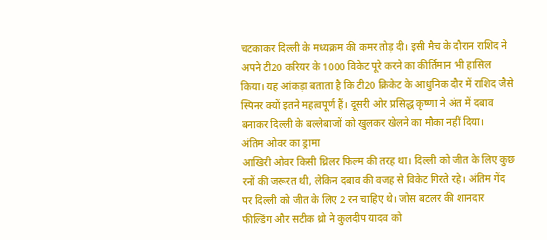चटकाकर दिल्ली के मध्यक्रम की कमर तोड़ दी। इसी मैच के दौरान राशिद ने अपने टी20 करियर के 1000 विकेट पूरे करने का कीर्तिमान भी हासिल किया। यह आंकड़ा बताता है कि टी20 क्रिकेट के आधुनिक दौर में राशिद जैसे स्पिनर क्यों इतने महत्वपूर्ण हैं। दूसरी ओर प्रसिद्ध कृष्णा ने अंत में दबाव बनाकर दिल्ली के बल्लेबाजों को खुलकर खेलने का मौका नहीं दिया।
अंतिम ओवर का ड्रामा
आखिरी ओवर किसी थ्रिलर फिल्म की तरह था। दिल्ली को जीत के लिए कुछ रनों की जरूरत थी, लेकिन दबाव की वजह से विकेट गिरते रहे। अंतिम गेंद पर दिल्ली को जीत के लिए 2 रन चाहिए थे। जोस बटलर की शानदार फील्डिंग और सटीक थ्रो ने कुलदीप यादव को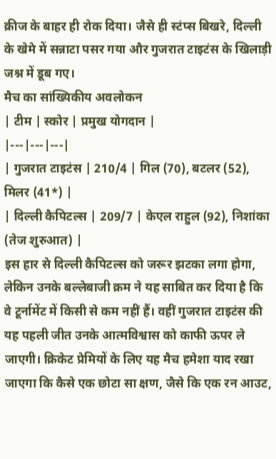क्रीज के बाहर ही रोक दिया। जैसे ही स्टंप्स बिखरे, दिल्ली के खेमे में सन्नाटा पसर गया और गुजरात टाइटंस के खिलाड़ी जश्न में डूब गए।
मैच का सांख्यिकीय अवलोकन
| टीम | स्कोर | प्रमुख योगदान |
|---|---|---|
| गुजरात टाइटंस | 210/4 | गिल (70), बटलर (52), मिलर (41*) |
| दिल्ली कैपिटल्स | 209/7 | केएल राहुल (92), निशांका (तेज शुरुआत) |
इस हार से दिल्ली कैपिटल्स को जरूर झटका लगा होगा, लेकिन उनके बल्लेबाजी क्रम ने यह साबित कर दिया है कि वे टूर्नामेंट में किसी से कम नहीं हैं। वहीं गुजरात टाइटंस की यह पहली जीत उनके आत्मविश्वास को काफी ऊपर ले जाएगी। क्रिकेट प्रेमियों के लिए यह मैच हमेशा याद रखा जाएगा कि कैसे एक छोटा सा क्षण, जैसे कि एक रन आउट,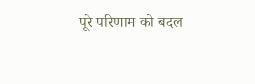पूरे परिणाम को बदल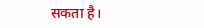सकता है।